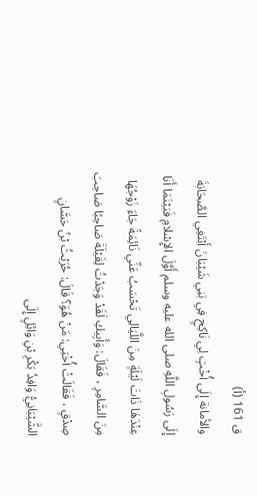ق 161 (أ)
والأمانة إِلَى أُخْتٍ لِي نَاكِحٍ فِي بَنِي شَيْبَانَ أَبْتَغِي الصَّحَابَةَ إِلَى رَسُولِ اللَّهِ صلى الله عليه وسلم أَوَّلَ الإِسْلامِ فَبَيْنَمَا أَنَا عِنْدَهَا ذَاتَ لَيْلَةٍ مِنَ اللَّيَالِي تَحْسَبُ عَنِّي نَائِمَةً جَاءَ زَوْجُهَا مِنَ السَّامِرِ ، فَقَالَ: وَأَبِيكِ لَقَدْ وَجَدْتُ لِقَيْلَةَ صَاحِبًا صَاحِبَ صِدْقٍ ، فَقَالَتْ أُخْتِي: مَنْ هُوَ؟ قَالَ: حُرَيْثُ بْنُ حَسَّانٍ الشَّيْبَانِيُّ وَافِدُ بَكْرِ بْنِ وَائِلٍ إِلَى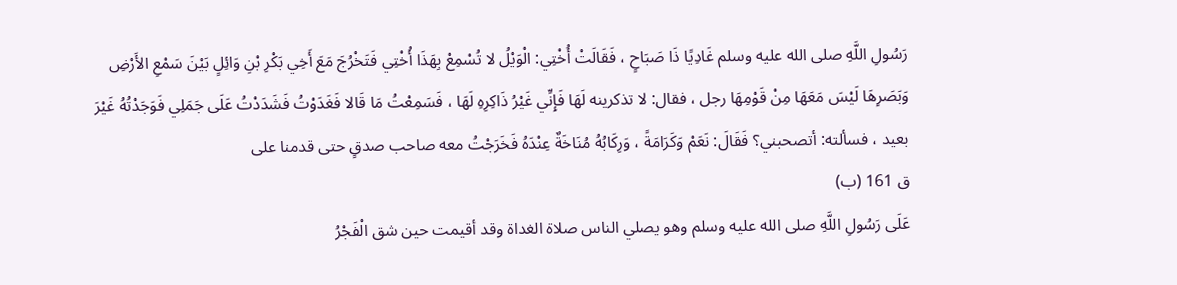رَسُولِ اللَّهِ صلى الله عليه وسلم غَادِيًا ذَا صَبَاحٍ ، فَقَالَتْ أُخْتِي: الْوَيْلُ لا تُسْمِعْ بِهَذَا أُخْتِي فَتَخْرُجَ مَعَ أَخِي بَكْرِ بْنِ وَائِلٍ بَيْنَ سَمْعِ الأَرْضِ وَبَصَرِهَا لَيْسَ مَعَهَا مِنْ قَوْمِهَا رجل ، فقال: لا تذكرينه لَهَا فَإِنِّي غَيْرُ ذَاكِرِهِ لَهَا ، فَسَمِعْتُ مَا قَالا فَغَدَوْتُ فَشَدَدْتُ عَلَى جَمَلِي فَوَجَدْتُهُ غَيْرَ بعيد ، فسألته: أتصحبني؟ فَقَالَ: نَعَمْ وَكَرَامَةً ، وَرِكَابُهُ مُنَاخَةٌ عِنْدَهُ فَخَرَجْتُ معه صاحب صدقٍ حتى قدمنا على
ق 161 (ب)
عَلَى رَسُولِ اللَّهِ صلى الله عليه وسلم وهو يصلي الناس صلاة الغداة وقد أقيمت حين شق الْفَجْرُ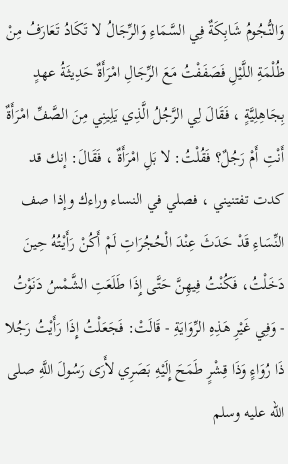وَالنُّجُومُ شَابِكَةٌ فِي السَّمَاءِ وَالرِّجَالُ لا تَكَادُ تَعَارَفُ مِنْ ظُلْمَةِ اللَّيْلِ فَصَفَفْتُ مَعَ الرِّجَالِ امْرَأَةٌ حَدِيثَةُ عهدٍ بِجَاهِلِيَّةٍ ، فَقَالَ لِي الرَّجُلُ الَّذِي يَلِينِي مِنَ الصَّفِّ امْرَأَةٌ أَنْتِ أَمْ رَجُلٌ؟ فَقُلْتُ: لا بَلِ امْرَأَةٌ ، فَقَالَ: إنك قد كدت تفتنيني ، فصلي في النساء وراءك وإذا صف النِّسَاءِ قَدْ حَدَثَ عِنْدَ الْحُجُرَاتِ لَمْ أَكُنْ رَأَيْتُهُ حِينَ دَخَلْتُ، فَكُنْتُ فِيهِنَّ حَتَّى إِذَا طَلَعَتِ الشَّمْسُ دَنَوْتُ - وَفِي غَيْرِ هَذِهِ الرِّوَايَةِ - قَالَتْ: فَجَعَلْتُ إِذَا رَأَيْتُ رَجُلا ذَا رُوَاءٍ وَذَا قِشْرٍ طَمَحَ إِلَيْهِ بَصَرِي لأَرَى رَسُولَ اللَّهِ صلى الله عليه وسلم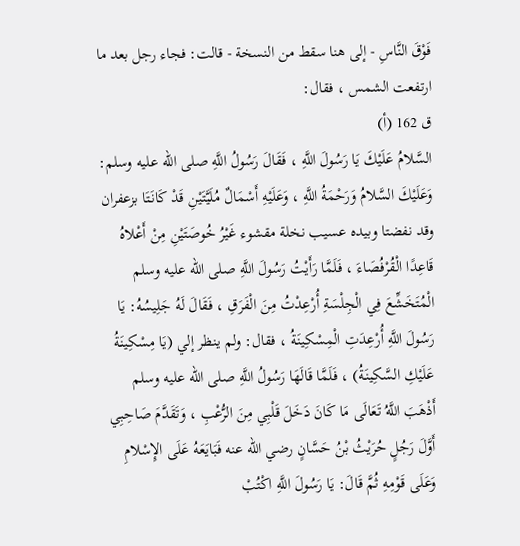فَوْقَ النَّاسِ - إلى هنا سقط من النسخة - قالت: فجاء رجل بعد ما ارتفعت الشمس ، فقال:
ق 162 (أ)
السَّلامُ عَلَيْكَ يَا رَسُولَ اللَّهِ ، فَقَالَ رَسُولُ اللَّهِ صلى الله عليه وسلم: وَعَلَيْكَ السَّلامُ وَرَحْمَةُ اللَّهِ ، وَعَلَيْهِ أَسْمَالٌ مُلَيَّتَيْنِ قَدْ كَانَتَا بزعفران وقد نفضتا وبيده عسيب نخلة مقشوء غَيْرُ خُوصَتَيْنِ مِنْ أَعْلاهُ قَاعِدًا الْقُرْفُصَاءَ ، فَلَمَّا رَأَيْتُ رَسُولَ اللَّهِ صلى الله عليه وسلم الْمُتَخَشِّعَ فِي الْجِلْسَةِ أُرْعِدْتُ مِنَ الْفَرَقِ ، فَقَالَ لَهُ جَلِيسُهُ: يَا رَسُولَ اللَّهِ أُرْعِدَتِ الْمِسْكِينَةُ ، فقال: ولم ينظر إلي (يَا مِسْكِينَةُ عَلَيْكِ السَّكِينَةُ) ، فَلَمَّا قَالَهَا رَسُولُ اللَّهِ صلى الله عليه وسلم أَذْهَبَ اللَّهُ تَعَالَى مَا كَانَ دَخَلَ قَلْبِي مِنَ الرُّعْبِ ، وَتَقَدَّمَ صَاحِبِي أَوَّلَ رَجُلٍ حُرَيْثُ بْنُ حَسَّانٍ رضي الله عنه فَبَايَعَهُ عَلَى الإِسْلامِ وَعَلَى قَوْمِهِ ثُمَّ قَالَ: يَا رَسُولَ اللَّهِ اكْتُبْ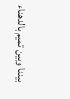بيننا وبين تميم بالدهناء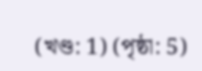(খণ্ড: 1) (পৃষ্ঠা: 5)